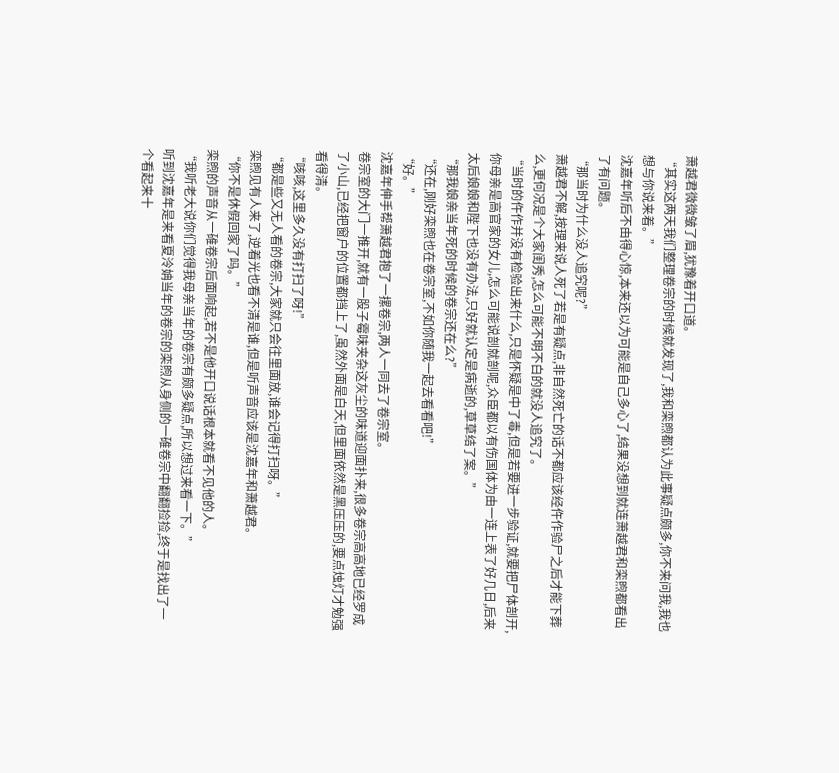萧越君微微皱了眉,犹豫着开口道。
“其实这两天我们整理卷宗的时候就发现了,我和栾煦都认为此事疑点颇多,你不来问我,我也想与你说来着。”
沈嘉年听后不由得心惊,本来还以为可能是自己多心了,结果没想到就连萧越君和栾煦都看出了有问题。
“那当时为什么没人追究呢?”
萧越君不解,按理来说人死了若是有疑点,非自然死亡的话不都应该经仵作验尸之后才能下葬么,更何况是个大家闺秀,怎么可能不明不白的就没人追究了。
“当时的仵作并没有检验出来什么,只是怀疑是中了毒,但是若要进一步验证,就要把尸体剖开,你母亲是高官家的女儿,怎么可能说剖就剖呢,众臣都以有伤国体为由一连上表了好几日,后来太后娘娘和陛下也没有办法,只好就认定是病逝的,草草结了案。”
“那我娘亲当年死的时候的卷宗还在么?”
“还在,刚好栾煦也在卷宗室,不如你随我一起去看看吧!”
“好。”
沈嘉年伸手帮萧越君抱了一摞卷宗,两人一同去了卷宗室。
卷宗室的大门一推开,就有一股子霉味夹杂这灰尘的味道迎面扑来,很多卷宗高高地已经罗成了小山,已经把窗户的位置都挡上了,虽然外面是白天,但里面依然是黑压压的,要点烛灯才勉强看得清。
“咳咳,这里多久没有打扫了呀!”
“都是些又无人看的卷宗,大家就只会往里面放,谁会记得打扫呀。”
栾煦见有人来了,逆着光也看不清是谁,但是听声音应该是沈嘉年和萧越君。
“你不是休假回家了吗。”
栾煦的声音从一碓卷宗后面响起,若不是他开口说话根本就看不见他的人。
“我听老大说你们觉得我母亲当年的卷宗有颇多疑点,所以想过来看一下。”
听到沈嘉年是来看夏泠姌当年的卷宗的栾煦从身侧的一碓卷宗中翻翻捡捡,终于是找出了一个看起来十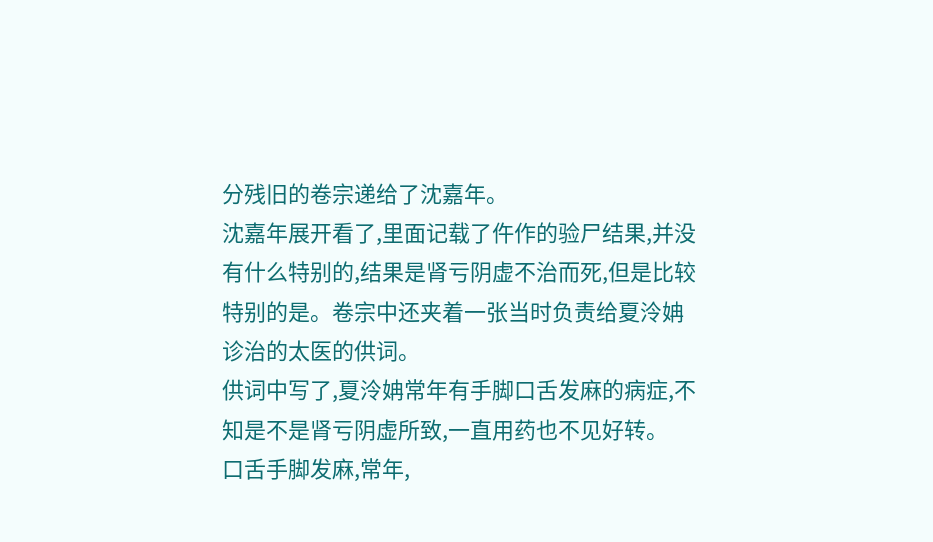分残旧的卷宗递给了沈嘉年。
沈嘉年展开看了,里面记载了仵作的验尸结果,并没有什么特别的,结果是肾亏阴虚不治而死,但是比较特别的是。卷宗中还夹着一张当时负责给夏泠姌诊治的太医的供词。
供词中写了,夏泠姌常年有手脚口舌发麻的病症,不知是不是肾亏阴虚所致,一直用药也不见好转。
口舌手脚发麻,常年,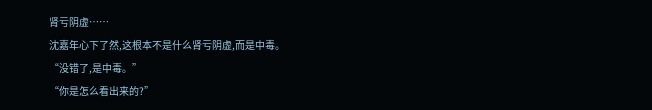肾亏阴虚……
沈嘉年心下了然,这根本不是什么肾亏阴虚,而是中毒。
“没错了,是中毒。”
“你是怎么看出来的?”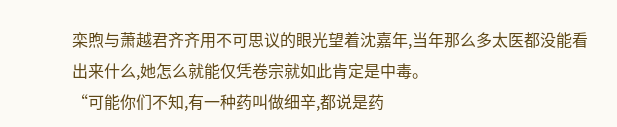栾煦与萧越君齐齐用不可思议的眼光望着沈嘉年,当年那么多太医都没能看出来什么,她怎么就能仅凭卷宗就如此肯定是中毒。
“可能你们不知,有一种药叫做细辛,都说是药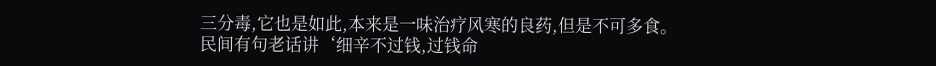三分毒,它也是如此,本来是一味治疗风寒的良药,但是不可多食。
民间有句老话讲‘细辛不过钱,过钱命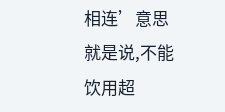相连’意思就是说,不能饮用超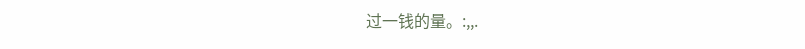过一钱的量。:,,.